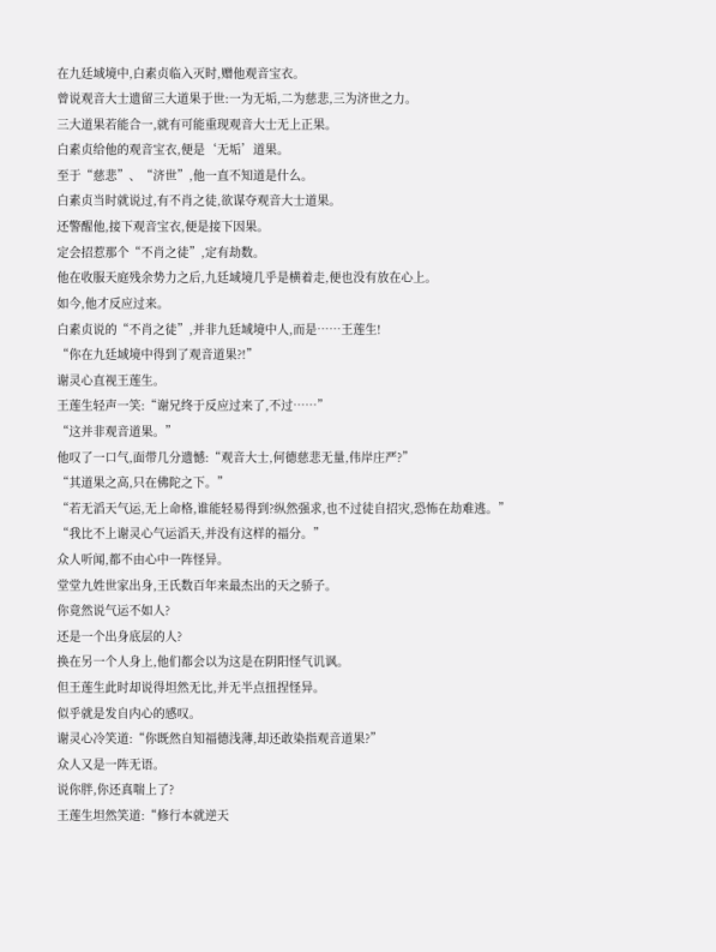在九廷域境中,白素贞临入灭时,赠他观音宝衣。
曾说观音大士遗留三大道果于世:一为无垢,二为慈悲,三为济世之力。
三大道果若能合一,就有可能重现观音大士无上正果。
白素贞给他的观音宝衣,便是‘无垢’道果。
至于“慈悲”、“济世”,他一直不知道是什么。
白素贞当时就说过,有不肖之徒,欲谋夺观音大士道果。
还警醒他,接下观音宝衣,便是接下因果。
定会招惹那个“不肖之徒”,定有劫数。
他在收服天庭残余势力之后,九廷域境几乎是横着走,便也没有放在心上。
如今,他才反应过来。
白素贞说的“不肖之徒”,并非九廷域境中人,而是……王莲生!
“你在九廷域境中得到了观音道果?!”
谢灵心直视王莲生。
王莲生轻声一笑:“谢兄终于反应过来了,不过……”
“这并非观音道果。”
他叹了一口气,面带几分遗憾:“观音大士,何德慈悲无量,伟岸庄严?”
“其道果之高,只在佛陀之下。”
“若无滔天气运,无上命格,谁能轻易得到?纵然强求,也不过徒自招灾,恐怖在劫难逃。”
“我比不上谢灵心气运滔天,并没有这样的福分。”
众人听闻,都不由心中一阵怪异。
堂堂九姓世家出身,王氏数百年来最杰出的天之骄子。
你竟然说气运不如人?
还是一个出身底层的人?
换在另一个人身上,他们都会以为这是在阴阳怪气讥讽。
但王莲生此时却说得坦然无比,并无半点扭捏怪异。
似乎就是发自内心的感叹。
谢灵心冷笑道:“你既然自知福德浅薄,却还敢染指观音道果?”
众人又是一阵无语。
说你胖,你还真喘上了?
王莲生坦然笑道:“修行本就逆天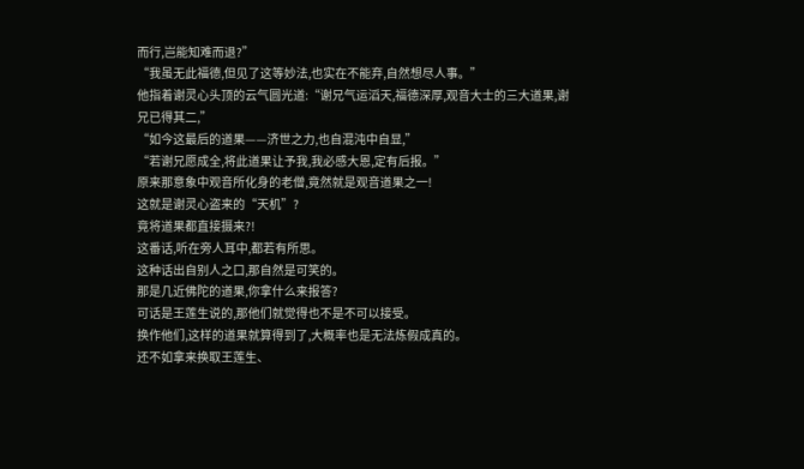而行,岂能知难而退?”
“我虽无此福德,但见了这等妙法,也实在不能弃,自然想尽人事。”
他指着谢灵心头顶的云气圆光道:“谢兄气运滔天,福德深厚,观音大士的三大道果,谢兄已得其二,”
“如今这最后的道果——济世之力,也自混沌中自显,”
“若谢兄愿成全,将此道果让予我,我必感大恩,定有后报。”
原来那意象中观音所化身的老僧,竟然就是观音道果之一!
这就是谢灵心盗来的“天机”?
竟将道果都直接摄来?!
这番话,听在旁人耳中,都若有所思。
这种话出自别人之口,那自然是可笑的。
那是几近佛陀的道果,你拿什么来报答?
可话是王莲生说的,那他们就觉得也不是不可以接受。
换作他们,这样的道果就算得到了,大概率也是无法炼假成真的。
还不如拿来换取王莲生、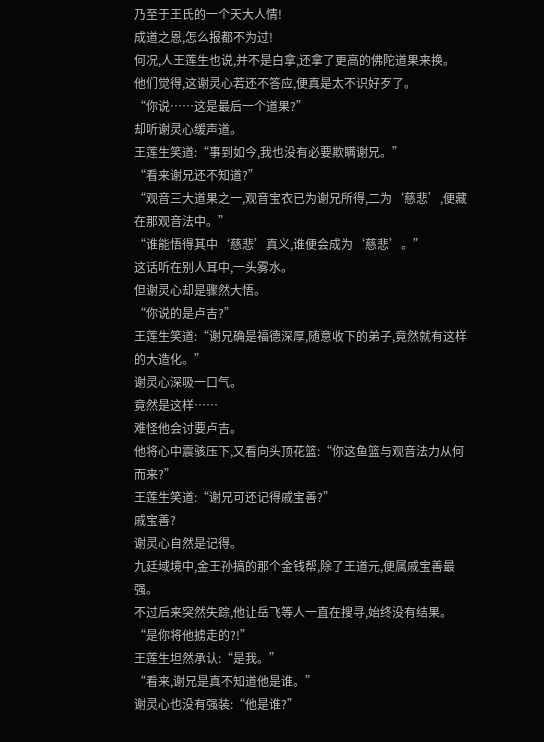乃至于王氏的一个天大人情!
成道之恩,怎么报都不为过!
何况,人王莲生也说,并不是白拿,还拿了更高的佛陀道果来换。
他们觉得,这谢灵心若还不答应,便真是太不识好歹了。
“你说……这是最后一个道果?”
却听谢灵心缓声道。
王莲生笑道:“事到如今,我也没有必要欺瞒谢兄。”
“看来谢兄还不知道?”
“观音三大道果之一,观音宝衣已为谢兄所得,二为‘慈悲’,便藏在那观音法中。”
“谁能悟得其中‘慈悲’真义,谁便会成为‘慈悲’。”
这话听在别人耳中,一头雾水。
但谢灵心却是骤然大悟。
“你说的是卢吉?”
王莲生笑道:“谢兄确是福德深厚,随意收下的弟子,竟然就有这样的大造化。”
谢灵心深吸一口气。
竟然是这样……
难怪他会讨要卢吉。
他将心中震骇压下,又看向头顶花篮:“你这鱼篮与观音法力从何而来?”
王莲生笑道:“谢兄可还记得戚宝善?”
戚宝善?
谢灵心自然是记得。
九廷域境中,金王孙搞的那个金钱帮,除了王道元,便属戚宝善最强。
不过后来突然失踪,他让岳飞等人一直在搜寻,始终没有结果。
“是你将他掳走的?!”
王莲生坦然承认:“是我。”
“看来,谢兄是真不知道他是谁。”
谢灵心也没有强装:“他是谁?”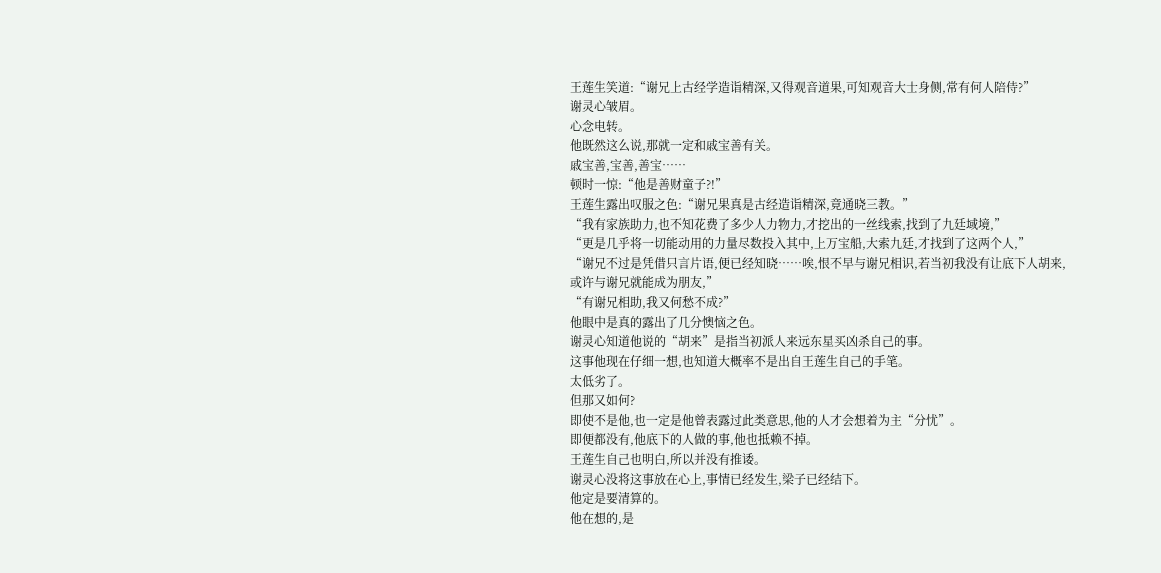王莲生笑道:“谢兄上古经学造诣精深,又得观音道果,可知观音大士身侧,常有何人陪侍?”
谢灵心皱眉。
心念电转。
他既然这么说,那就一定和戚宝善有关。
戚宝善,宝善,善宝……
顿时一惊:“他是善财童子?!”
王莲生露出叹服之色:“谢兄果真是古经造诣精深,竟通晓三教。”
“我有家族助力,也不知花费了多少人力物力,才挖出的一丝线索,找到了九廷域境,”
“更是几乎将一切能动用的力量尽数投入其中,上万宝船,大索九廷,才找到了这两个人,”
“谢兄不过是凭借只言片语,便已经知晓……唉,恨不早与谢兄相识,若当初我没有让底下人胡来,或许与谢兄就能成为朋友,”
“有谢兄相助,我又何愁不成?”
他眼中是真的露出了几分懊恼之色。
谢灵心知道他说的“胡来”是指当初派人来远东星买凶杀自己的事。
这事他现在仔细一想,也知道大概率不是出自王莲生自己的手笔。
太低劣了。
但那又如何?
即使不是他,也一定是他曾表露过此类意思,他的人才会想着为主“分忧”。
即便都没有,他底下的人做的事,他也抵赖不掉。
王莲生自己也明白,所以并没有推诿。
谢灵心没将这事放在心上,事情已经发生,梁子已经结下。
他定是要清算的。
他在想的,是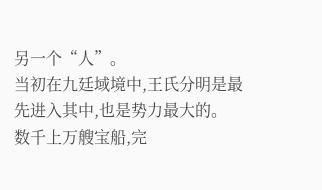另一个“人”。
当初在九廷域境中,王氏分明是最先进入其中,也是势力最大的。
数千上万艘宝船,完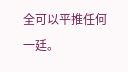全可以平推任何一廷。